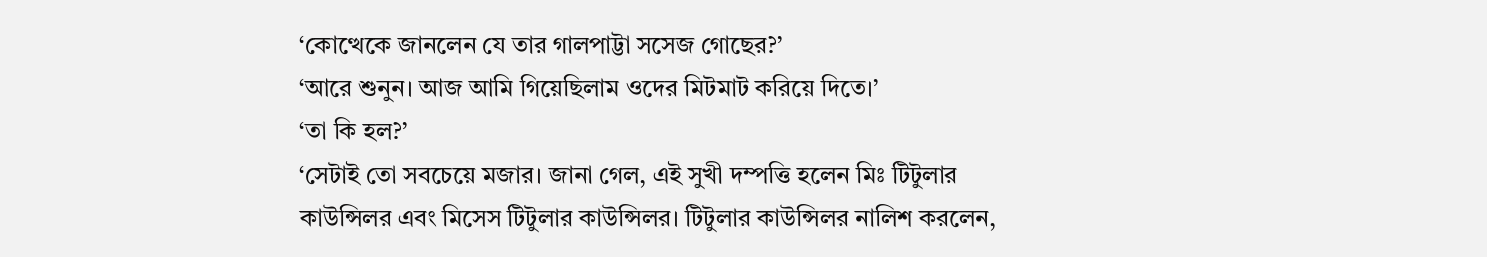‘কোত্থেকে জানলেন যে তার গালপাট্টা সসেজ গোছের?’
‘আরে শুনুন। আজ আমি গিয়েছিলাম ওদের মিটমাট করিয়ে দিতে।’
‘তা কি হল?’
‘সেটাই তো সবচেয়ে মজার। জানা গেল, এই সুখী দম্পত্তি হলেন মিঃ টিটুলার কাউন্সিলর এবং মিসেস টিটুলার কাউন্সিলর। টিটুলার কাউন্সিলর নালিশ করলেন,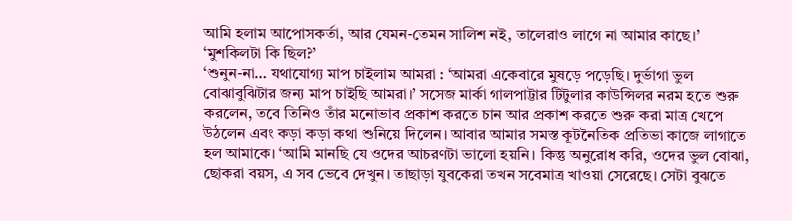আমি হলাম আপোসকর্তা, আর যেমন-তেমন সালিশ নই, তালেরাও লাগে না আমার কাছে।’
‘মুশকিলটা কি ছিল?’
‘শুনুন-না… যথাযোগ্য মাপ চাইলাম আমরা : ‘আমরা একেবারে মুষড়ে পড়েছি। দুর্ভাগা ভুল বোঝাবুঝিটার জন্য মাপ চাইছি আমরা।’ সসেজ মার্কা গালপাট্টার টিটুলার কাউন্সিলর নরম হতে শুরু করলেন, তবে তিনিও তাঁর মনোভাব প্রকাশ করতে চান আর প্রকাশ করতে শুরু করা মাত্র খেপে উঠলেন এবং কড়া কড়া কথা শুনিয়ে দিলেন। আবার আমার সমস্ত কূটনৈতিক প্রতিভা কাজে লাগাতে হল আমাকে। ‘আমি মানছি যে ওদের আচরণটা ভালো হয়নি। কিন্তু অনুরোধ করি, ওদের ভুল বোঝা, ছোকরা বয়স, এ সব ভেবে দেখুন। তাছাড়া যুবকেরা তখন সবেমাত্র খাওয়া সেরেছে। সেটা বুঝতে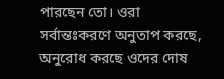পারছেন তো। ওরা সর্বান্তঃকরণে অনুতাপ করছে, অনুরোধ করছে ওদের দোষ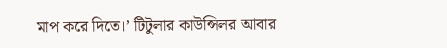মাপ করে দিতে।’ টিটুলার কাউন্সিলর আবার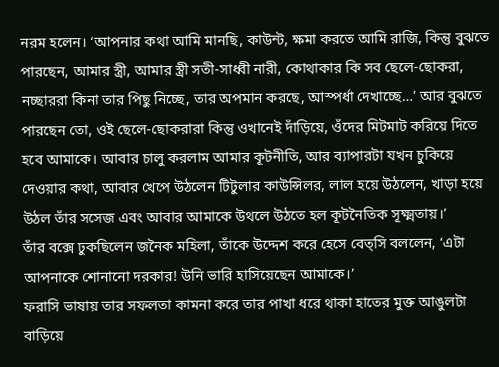নরম হলেন। ‘আপনার কথা আমি মানছি, কাউন্ট, ক্ষমা করতে আমি রাজি, কিন্তু বুঝতে পারছেন, আমার স্ত্রী, আমার স্ত্রী সতী-সাধ্বী নারী, কোথাকার কি সব ছেলে-ছোকরা, নচ্ছাররা কিনা তার পিছু নিচ্ছে, তার অপমান করছে, আস্পর্ধা দেখাচ্ছে…’ আর বুঝতে পারছেন তো, ওই ছেলে-ছোকরারা কিন্তু ওখানেই দাঁড়িয়ে, ওঁদের মিটমাট করিয়ে দিতে হবে আমাকে। আবার চালু করলাম আমার কূটনীতি, আর ব্যাপারটা যখন চুকিয়ে দেওয়ার কথা, আবার খেপে উঠলেন টিটুলার কাউন্সিলর, লাল হয়ে উঠলেন, খাড়া হয়ে উঠল তাঁর সসেজ এবং আবার আমাকে উথলে উঠতে হল কূটনৈতিক সূক্ষ্মতায়।’
তাঁর বক্সে ঢুকছিলেন জনৈক মহিলা, তাঁকে উদ্দেশ করে হেসে বেত্সি বললেন, ‘এটা আপনাকে শোনানো দরকার! উনি ভারি হাসিয়েছেন আমাকে।’
ফরাসি ভাষায় তার সফলতা কামনা করে তার পাখা ধরে থাকা হাতের মুক্ত আঙুলটা বাড়িয়ে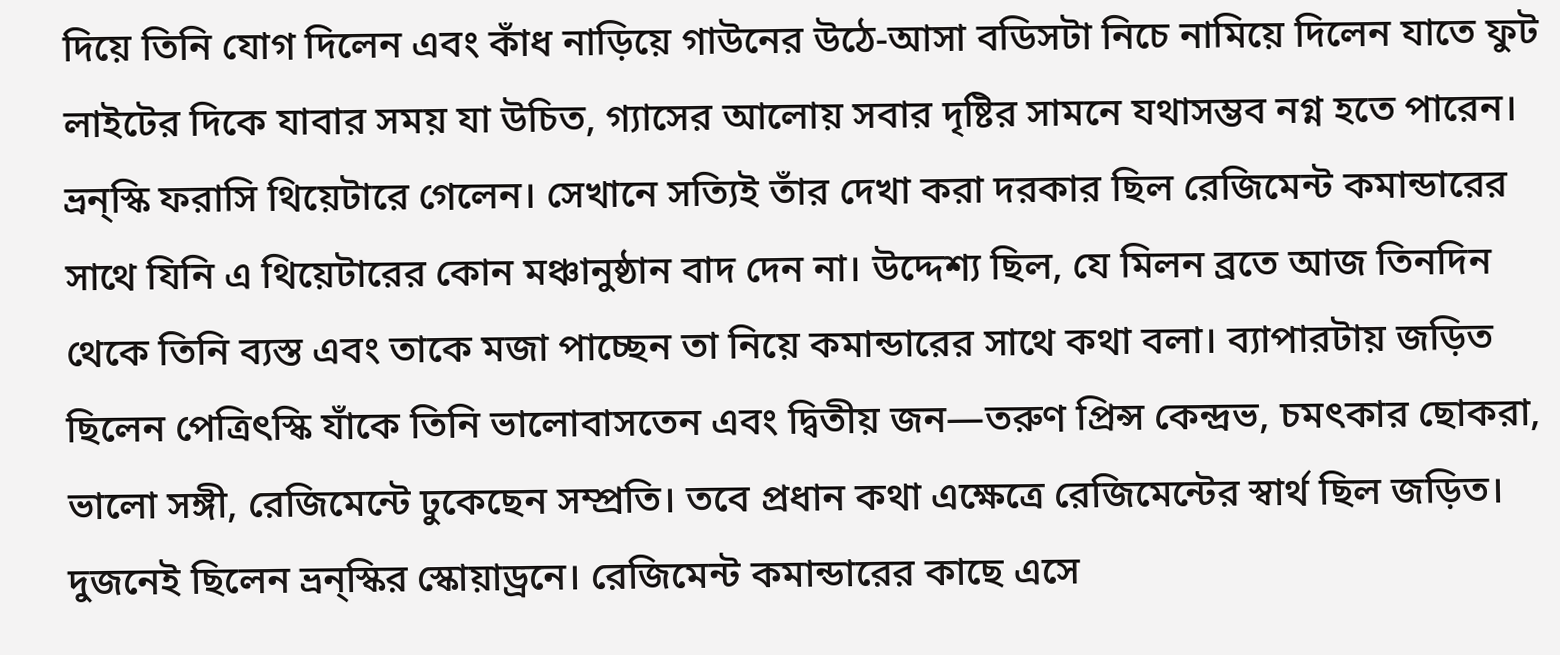দিয়ে তিনি যোগ দিলেন এবং কাঁধ নাড়িয়ে গাউনের উঠে-আসা বডিসটা নিচে নামিয়ে দিলেন যাতে ফুট লাইটের দিকে যাবার সময় যা উচিত, গ্যাসের আলোয় সবার দৃষ্টির সামনে যথাসম্ভব নগ্ন হতে পারেন।
ভ্রন্স্কি ফরাসি থিয়েটারে গেলেন। সেখানে সত্যিই তাঁর দেখা করা দরকার ছিল রেজিমেন্ট কমান্ডারের সাথে যিনি এ থিয়েটারের কোন মঞ্চানুষ্ঠান বাদ দেন না। উদ্দেশ্য ছিল, যে মিলন ব্রতে আজ তিনদিন থেকে তিনি ব্যস্ত এবং তাকে মজা পাচ্ছেন তা নিয়ে কমান্ডারের সাথে কথা বলা। ব্যাপারটায় জড়িত ছিলেন পেত্রিৎস্কি যাঁকে তিনি ভালোবাসতেন এবং দ্বিতীয় জন—তরুণ প্রিন্স কেন্দ্রভ, চমৎকার ছোকরা, ভালো সঙ্গী, রেজিমেন্টে ঢুকেছেন সম্প্রতি। তবে প্রধান কথা এক্ষেত্রে রেজিমেন্টের স্বার্থ ছিল জড়িত।
দুজনেই ছিলেন ভ্রন্স্কির স্কোয়াড্রনে। রেজিমেন্ট কমান্ডারের কাছে এসে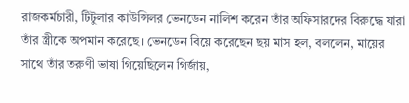রাজকর্মচারী, টিটুলার কাউন্সিলর ভেনডেন নালিশ করেন তাঁর অফিসারদের বিরুদ্ধে যারা তাঁর স্ত্রীকে অপমান করেছে। ভেনডেন বিয়ে করেছেন ছয় মাস হল, বললেন, মায়ের সাথে তাঁর তরুণী ভাষা গিয়েছিলেন গির্জায়,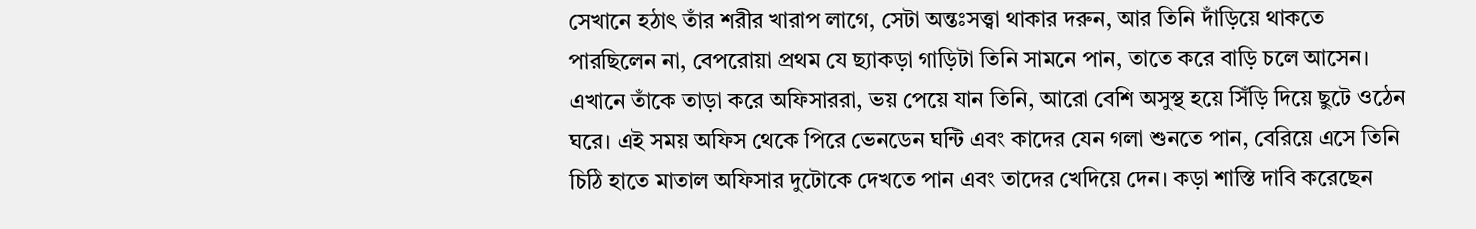সেখানে হঠাৎ তাঁর শরীর খারাপ লাগে, সেটা অন্তঃসত্ত্বা থাকার দরুন, আর তিনি দাঁড়িয়ে থাকতে পারছিলেন না, বেপরোয়া প্রথম যে ছ্যাকড়া গাড়িটা তিনি সামনে পান, তাতে করে বাড়ি চলে আসেন। এখানে তাঁকে তাড়া করে অফিসাররা, ভয় পেয়ে যান তিনি, আরো বেশি অসুস্থ হয়ে সিঁড়ি দিয়ে ছুটে ওঠেন ঘরে। এই সময় অফিস থেকে পিরে ভেনডেন ঘন্টি এবং কাদের যেন গলা শুনতে পান, বেরিয়ে এসে তিনি চিঠি হাতে মাতাল অফিসার দুটোকে দেখতে পান এবং তাদের খেদিয়ে দেন। কড়া শাস্তি দাবি করেছেন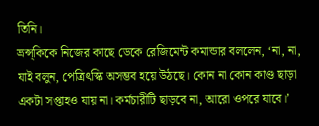তিনি।
ভ্রন্স্কিকে নিজের কাছে ডেকে রেজিমেন্ট কমান্ডার বললেন, ‘না, না, যাই বলুন, পেত্রিৎস্কি অসম্ভব হয়ে উঠছে। কোন না কোন কাণ্ড ছাড়া একটা সপ্তাহও যায় না। কর্মচারীটি ছাড়বে না, আরো ওপরে যাবে।’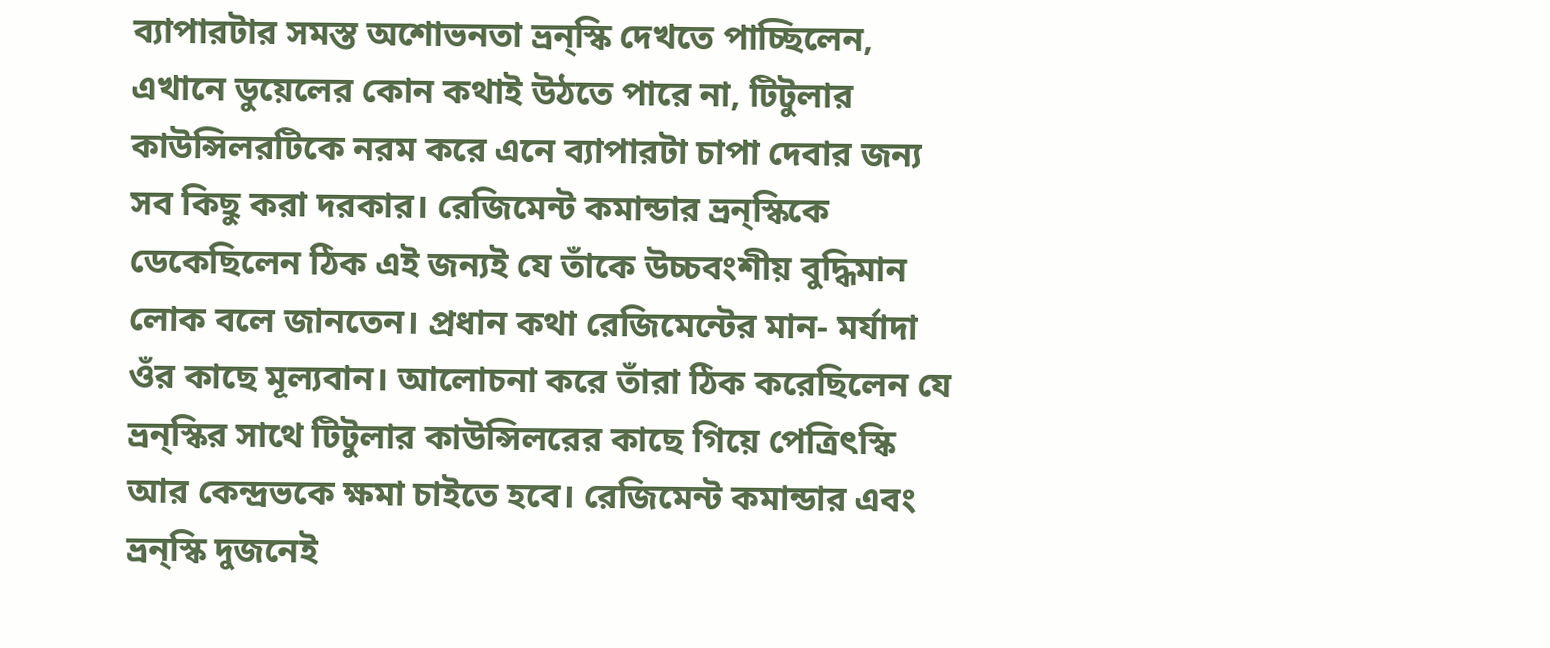ব্যাপারটার সমস্ত অশোভনতা ভ্রন্স্কি দেখতে পাচ্ছিলেন, এখানে ডুয়েলের কোন কথাই উঠতে পারে না, টিটুলার কাউন্সিলরটিকে নরম করে এনে ব্যাপারটা চাপা দেবার জন্য সব কিছু করা দরকার। রেজিমেন্ট কমান্ডার ভ্রন্স্কিকে ডেকেছিলেন ঠিক এই জন্যই যে তাঁকে উচ্চবংশীয় বুদ্ধিমান লোক বলে জানতেন। প্রধান কথা রেজিমেন্টের মান- মর্যাদা ওঁর কাছে মূল্যবান। আলোচনা করে তাঁরা ঠিক করেছিলেন যে ভ্রন্স্কির সাথে টিটুলার কাউন্সিলরের কাছে গিয়ে পেত্রিৎস্কি আর কেন্দ্রভকে ক্ষমা চাইতে হবে। রেজিমেন্ট কমান্ডার এবং ভ্রন্স্কি দুজনেই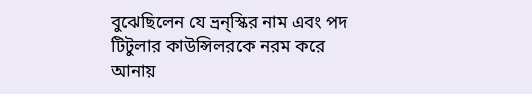বুঝেছিলেন যে ভ্রন্স্কির নাম এবং পদ টিটুলার কাউন্সিলরকে নরম করে আনায়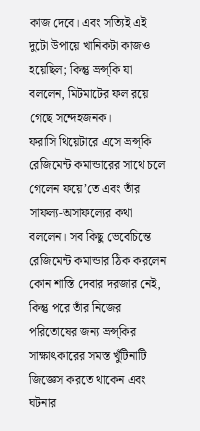কাজ দেবে। এবং সত্যিই এই দুটো উপায়ে খানিকটা কাজও হয়েছিল; কিন্তু ভ্রন্স্কি যা বললেন, মিটমাটের ফল রয়ে গেছে সন্দেহজনক।
ফরাসি থিয়েটারে এসে ভ্রন্স্কি রেজিমেন্ট কমান্ডারের সাথে চলে গেলেন ফয়ে’তে এবং তাঁর সাফল্য-অসাফল্যের কথা বললেন। সব কিছু ভেবেচিন্তে রেজিমেন্ট কমান্ডার ঠিক করলেন কোন শাস্তি দেবার দরজার নেই, কিন্তু পরে তাঁর নিজের পরিতোষের জন্য ভ্রন্স্কির সাক্ষাৎকারের সমস্ত খুঁটিনাটি জিজ্ঞেস করতে থাকেন এবং ঘটনার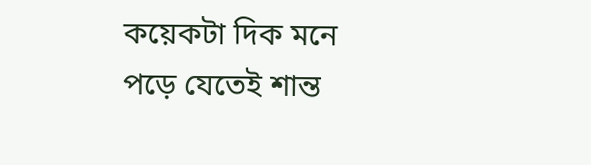কয়েকটা দিক মনে পড়ে যেতেই শান্ত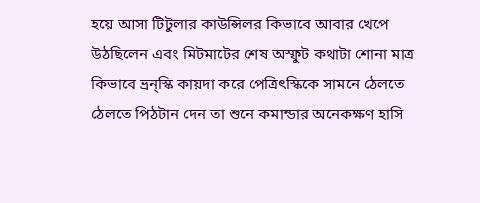হয়ে আসা টিটুলার কাউন্সিলর কিভাবে আবার খেপে উঠছিলেন এবং মিটমাটের শেষ অস্ফুট কথাটা শোনা মাত্র কিভাবে ভ্রন্স্কি কায়দা করে পেত্রিৎস্কিকে সামনে ঠেলতে ঠেলতে পিঠটান দেন তা শুনে কমান্ডার অনেকক্ষণ হাসি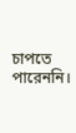চাপতে পারেননি।